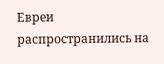Евреи распространились на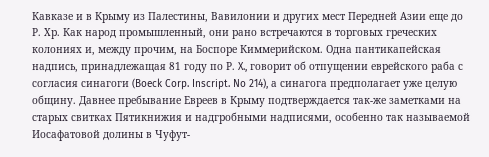Кавказе и в Крыму из Палестины, Вавилонии и других мест Передней Азии еще до Р. Хр. Как народ промышленный, они рано встречаются в торговых греческих колониях и, между прочим, на Боспоре Киммерийском. Одна пантикапейская надпись, принадлежащая 81 году по Р. X., говорит об отпущении еврейского раба с согласия синагоги (Boeck Corp. Inscript. No 214), а синагога предполагает уже целую общину. Давнее пребывание Евреев в Крыму подтверждается так-же заметками на старых свитках Пятикнижия и надгробными надписями, особенно так называемой Иосафатовой долины в Чуфут-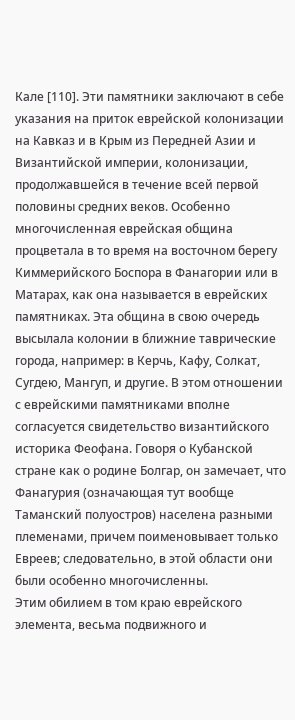Кале [110]. Эти памятники заключают в себе указания на приток еврейской колонизации на Кавказ и в Крым из Передней Азии и Византийской империи, колонизации, продолжавшейся в течение всей первой половины средних веков. Особенно многочисленная еврейская община процветала в то время на восточном берегу Киммерийского Боспора в Фанагории или в Матарах, как она называется в еврейских памятниках. Эта община в свою очередь высылала колонии в ближние таврические города, например: в Керчь, Кафу, Солкат, Сугдею, Мангуп, и другие. В этом отношении с еврейскими памятниками вполне согласуется свидетельство византийского историка Феофана. Говоря о Кубанской стране как о родине Болгар, он замечает, что Фанагурия (означающая тут вообще Таманский полуостров) населена разными племенами, причем поименовывает только Евреев; следовательно, в этой области они были особенно многочисленны.
Этим обилием в том краю еврейского элемента, весьма подвижного и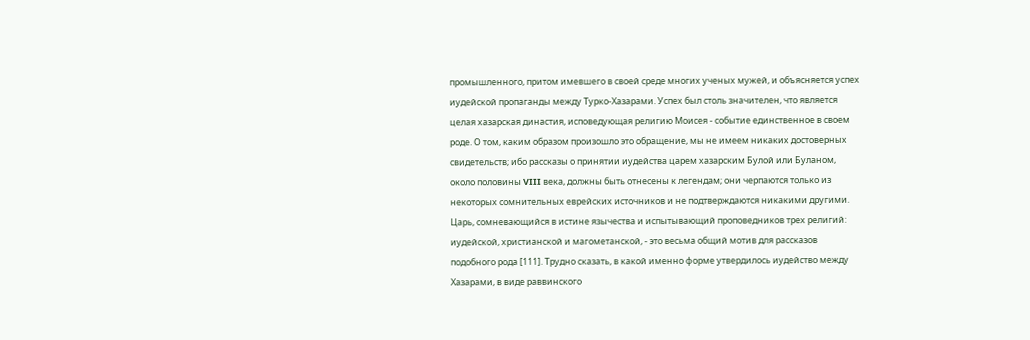промышленного, притом имевшего в своей среде многих ученых мужей, и объясняется успех иудейской пропаганды между Турко-Хазарами. Успех был столь значителен, что является целая хазарская династия, исповедующая религию Моисея - событие единственное в своем роде. О том, каким образом произошло это обращение, мы не имеем никаких достоверных свидетельств; ибо рассказы о принятии иудейства царем хазарским Булой или Буланом, около половины VIII века, должны быть отнесены к легендам; они черпаются только из некоторых сомнительных еврейских источников и не подтверждаются никакими другими. Царь, сомневающийся в истине язычества и испытывающий проповедников трех религий: иудейской, христианской и магометанской, - это весьма общий мотив для рассказов подобного рода [111]. Трудно сказать, в какой именно форме утвердилось иудейство между Хазарами, в виде раввинского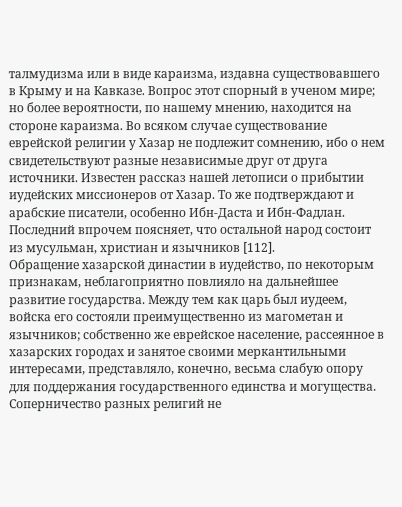талмудизма или в виде караизма, издавна существовавшего в Крыму и на Кавказе. Вопрос этот спорный в ученом мире; но более вероятности, по нашему мнению, находится на стороне караизма. Во всяком случае существование еврейской религии у Хазар не подлежит сомнению, ибо о нем свидетельствуют разные независимые друг от друга источники. Известен рассказ нашей летописи о прибытии иудейских миссионеров от Хазар. То же подтверждают и арабские писатели, особенно Ибн-Даста и Ибн-Фадлан. Последний впрочем поясняет, что остальной народ состоит из мусульман, христиан и язычников [112].
Обращение хазарской династии в иудейство, по некоторым признакам, неблагоприятно повлияло на дальнейшее развитие государства. Между тем как царь был иудеем, войска его состояли преимущественно из магометан и язычников; собственно же еврейское население, рассеянное в хазарских городах и занятое своими меркантильными интересами, представляло, конечно, весьма слабую опору для поддержания государственного единства и могущества. Соперничество разных религий не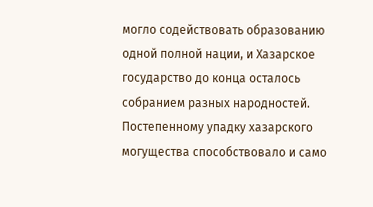могло содействовать образованию одной полной нации, и Хазарское государство до конца осталось собранием разных народностей. Постепенному упадку хазарского могущества способствовало и само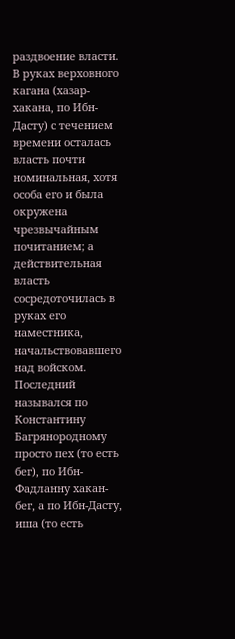раздвоение власти. В руках верховного кагана (хазар-хакана, по Ибн-Дасту) с течением времени осталась власть почти номинальная, хотя особа его и была окружена чрезвычайным почитанием; а действительная власть сосредоточилась в руках его наместника, начальствовавшего над войском. Последний назывался по Константину Багрянородному просто пех (то есть бег), по Ибн-Фадланну хакан-бег, а по Ибн-Дасту, иша (то есть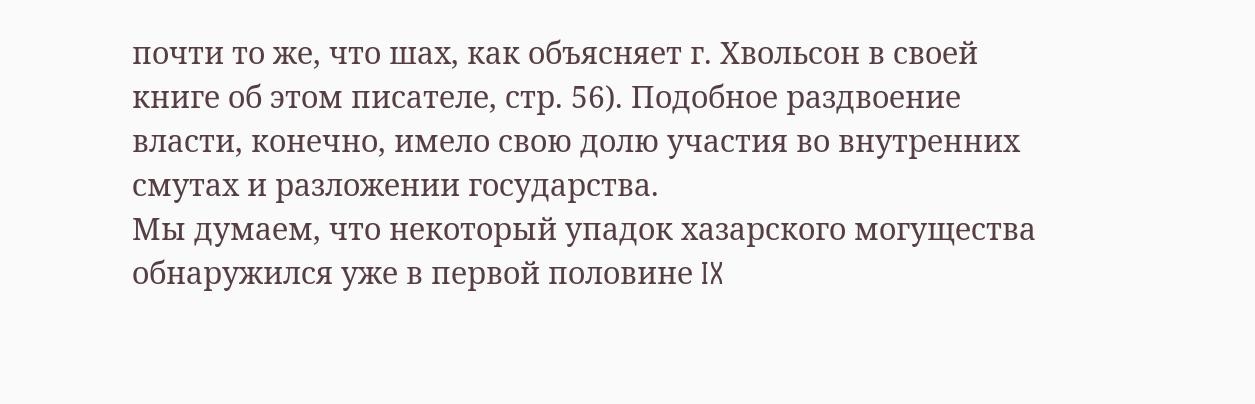почти то же, что шах, как объясняет г. Хвольсон в своей книге об этом писателе, стр. 56). Подобное раздвоение власти, конечно, имело свою долю участия во внутренних смутах и разложении государства.
Мы думаем, что некоторый упадок хазарского могущества обнаружился уже в первой половине IX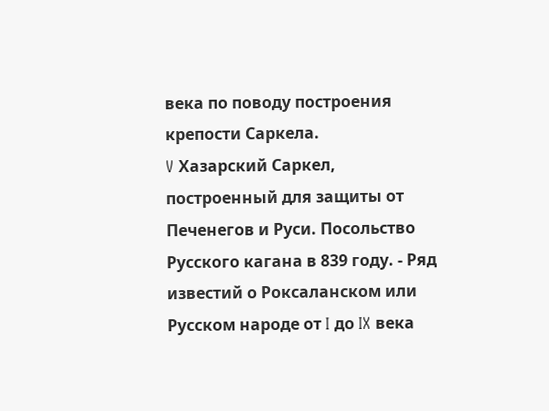века по поводу построения крепости Саркела.
V Хазарский Саркел, построенный для защиты от Печенегов и Руси. Посольство Русского кагана в 839 году. - Ряд известий о Роксаланском или Русском народе от I до IX века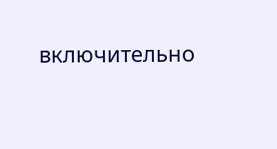включительно